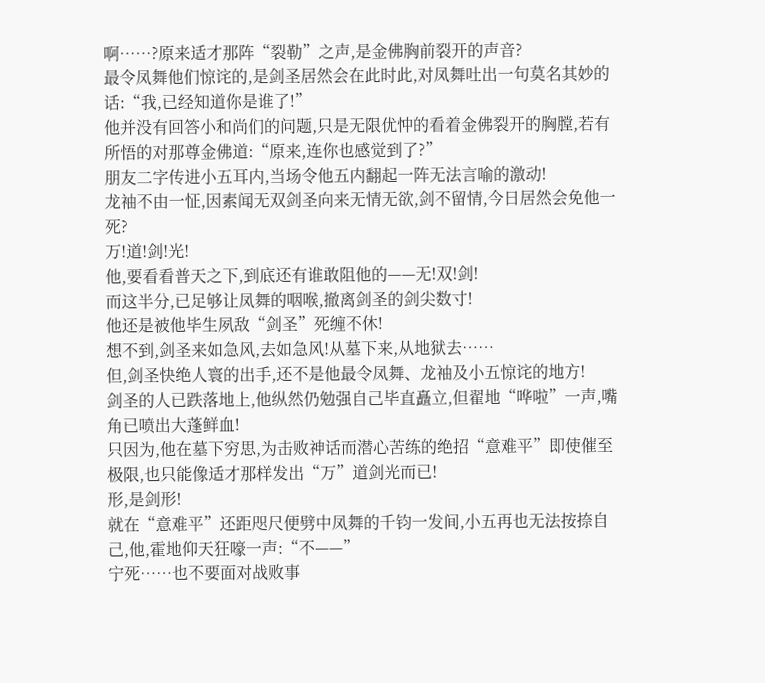啊……?原来适才那阵“裂勒”之声,是金佛胸前裂开的声音?
最令凤舞他们惊诧的,是剑圣居然会在此时此,对凤舞吐出一句莫名其妙的话:“我,已经知道你是谁了!”
他并没有回答小和尚们的问题,只是无限优忡的看着金佛裂开的胸膛,若有所悟的对那尊金佛道:“原来,连你也感觉到了?”
朋友二字传进小五耳内,当场令他五内翻起一阵无法言喻的激动!
龙袖不由一怔,因素闻无双剑圣向来无情无欲,剑不留情,今日居然会免他一死?
万!道!剑!光!
他,要看看普天之下,到底还有谁敢阻他的——无!双!剑!
而这半分,已足够让凤舞的咽喉,撤离剑圣的剑尖数寸!
他还是被他毕生夙敌“剑圣”死缠不休!
想不到,剑圣来如急风,去如急风!从墓下来,从地狱去……
但,剑圣快绝人寰的出手,还不是他最令凤舞、龙袖及小五惊诧的地方!
剑圣的人已跌落地上,他纵然仍勉强自己毕直矗立,但翟地“哗啦”一声,嘴角已喷出大蓬鲜血!
只因为,他在墓下穷思,为击败神话而潜心苦练的绝招“意难平”即使催至极限,也只能像适才那样发出“万”道剑光而已!
形,是剑形!
就在“意难平”还距咫尺便劈中凤舞的千钧一发间,小五再也无法按捺自己,他,霍地仰天狂嚎一声:“不——”
宁死……也不要面对战败事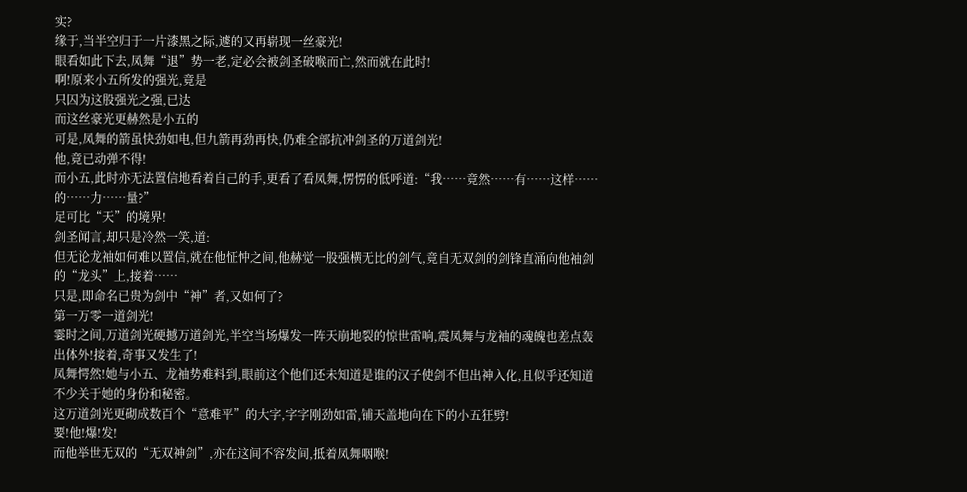实?
缘于,当半空归于一片漆黑之际,遽的又再崭现一丝豪光!
眼看如此下去,凤舞“退”势一老,定必会被剑圣破喉而亡,然而就在此时!
啊!原来小五所发的强光,竟是
只囚为这股强光之强,已达
而这丝豪光更赫然是小五的
可是,凤舞的箭虽快劲如电,但九箭再劲再快,仍难全部抗冲剑圣的万道剑光!
他,竟已动弹不得!
而小五,此时亦无法置信地看着自己的手,更看了看凤舞,愣愣的低呼道:“我……竟然……有……这样……的……力……量?”
足可比“天”的境界!
剑圣闻言,却只是冷然一笑,道:
但无论龙袖如何难以置信,就在他怔忡之间,他赫觉一股强横无比的剑气,竟自无双剑的剑锋直涌向他袖剑的“龙头”上,接着……
只是,即命名已贵为剑中“神”者,又如何了?
第一万零一道剑光!
霎时之间,万道剑光硬撼万道剑光,半空当场爆发一阵天崩地裂的惊世雷响,震凤舞与龙袖的魂魄也差点轰出体外!接着,奇事又发生了!
凤舞愕然!她与小五、龙袖势难料到,眼前这个他们还未知道是谁的汉子使剑不但出神入化,且似乎还知道不少关于她的身份和秘密。
这万道剑光更砌成数百个“意难平”的大字,字字刚劲如雷,铺天盖地向在下的小五狂劈!
要!他!爆!发!
而他举世无双的“无双神剑”,亦在这间不容发间,抵着凤舞咽喉!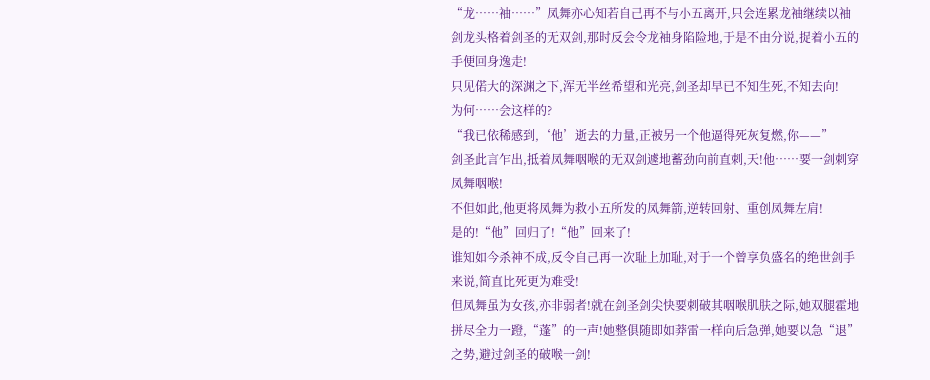“龙……袖……”凤舞亦心知若自己再不与小五离开,只会连累龙袖继续以袖剑龙头格着剑圣的无双剑,那时反会令龙袖身陷险地,于是不由分说,捉着小五的手便回身逸走!
只见偌大的深渊之下,浑无半丝希望和光亮,剑圣却早已不知生死,不知去向!
为何……会这样的?
“我已依稀感到,‘他’逝去的力量,正被另一个他逼得死灰复燃,你——”
剑圣此言乍出,抵着凤舞咽喉的无双剑遽地蓄劲向前直刺,天!他……要一剑刺穿凤舞咽喉!
不但如此,他更将凤舞为救小五所发的凤舞箭,逆转回射、重创凤舞左肩!
是的!“他”回归了!“他”回来了!
谁知如今杀神不成,反令自己再一次耻上加耻,对于一个曾享负盛名的绝世剑手来说,简直比死更为难受!
但凤舞虽为女孩,亦非弱者!就在剑圣剑尖快要刺破其咽喉肌肤之际,她双腿霍地拼尽全力一蹬,“蓬”的一声!她整俱随即如莽雷一样向后急弹,她要以急“退”之势,避过剑圣的破喉一剑!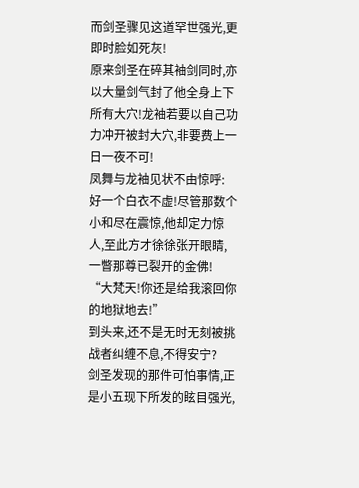而剑圣骤见这道罕世强光,更即时脸如死灰!
原来剑圣在碎其袖剑同时,亦以大量剑气封了他全身上下所有大穴!龙袖若要以自己功力冲开被封大穴,非要费上一日一夜不可!
凤舞与龙袖见状不由惊呼:
好一个白衣不虚!尽管那数个小和尽在震惊,他却定力惊人,至此方才徐徐张开眼睛,一瞥那尊已裂开的金佛!
“大梵天!你还是给我滚回你的地狱地去!”
到头来,还不是无时无刻被挑战者纠缠不息,不得安宁?
剑圣发现的那件可怕事情,正是小五现下所发的眩目强光,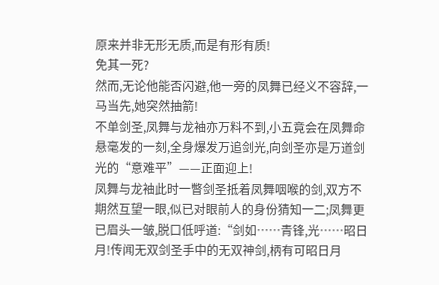原来并非无形无质,而是有形有质!
免其一死?
然而,无论他能否闪避,他一旁的凤舞已经义不容辞,一马当先,她突然抽箭!
不单剑圣,凤舞与龙袖亦万料不到,小五竟会在凤舞命悬毫发的一刻,全身爆发万追剑光,向剑圣亦是万道剑光的“意难平”——正面迎上!
凤舞与龙袖此时一瞥剑圣抵着凤舞咽喉的剑,双方不期然互望一眼,似已对眼前人的身份猜知一二;凤舞更已眉头一皱,脱口低呼道:“剑如……青锋,光……昭日月!传闻无双剑圣手中的无双神剑,柄有可昭日月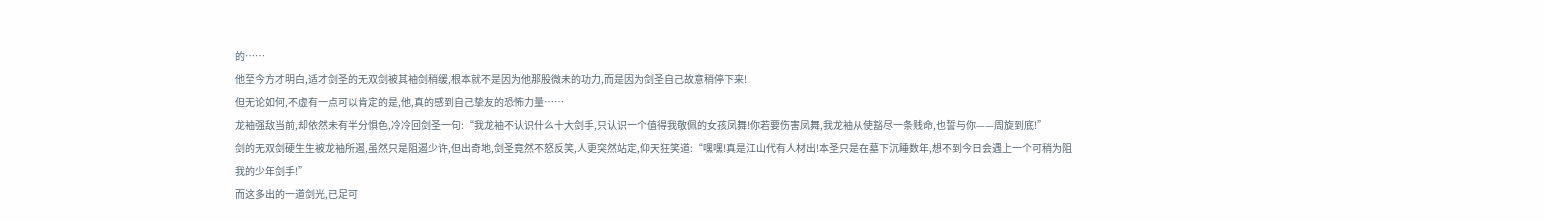的……
他至今方才明白,适才剑圣的无双剑被其袖剑稍缓,根本就不是因为他那股微未的功力,而是因为剑圣自己故意稍停下来!
但无论如何,不虚有一点可以肯定的是,他,真的感到自己挚友的恐怖力量……
龙袖强敌当前,却依然未有半分惧色,冷冷回剑圣一句:“我龙袖不认识什么十大剑手,只认识一个值得我敬佩的女孩凤舞!你若要伤害凤舞,我龙袖从使豁尽一条贱命,也誓与你——周旋到底!”
剑的无双剑硬生生被龙袖所遏,虽然只是阻遏少许,但出奇地,剑圣竟然不怒反笑,人更突然站定,仰天狂笑道:“嘿嘿!真是江山代有人材出!本圣只是在墓下沉睡数年,想不到今日会遇上一个可稍为阻我的少年剑手!”
而这多出的一道剑光,已足可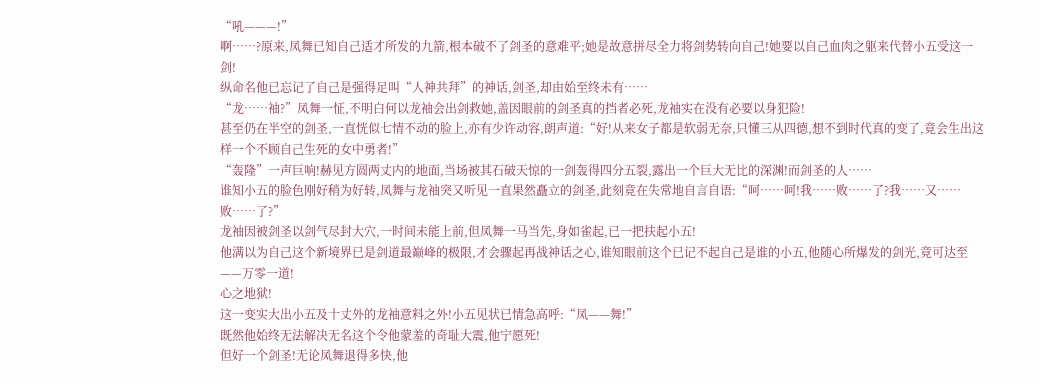“吼———!”
啊……?原来,凤舞已知自己适才所发的九箭,根本破不了剑圣的意难平;她是故意拼尽全力将剑势转向自己!她要以自己血肉之躯来代替小五受这一剑!
纵命名他已忘记了自己是强得足叫“人神共拜”的神话,剑圣,却由始至终未有……
“龙……袖?”凤舞一怔,不明白何以龙袖会出剑救她,盖因眼前的剑圣真的挡者必死,龙袖实在没有必要以身犯险!
甚至仍在半空的剑圣,一直恍似七情不动的脸上,亦有少许动容,朗声道:“好!从来女子都是软弱无奈,只懂三从四德,想不到时代真的变了,竟会生出这样一个不顾自己生死的女中勇者!”
“轰隆”一声巨响!赫见方圆两丈内的地面,当场被其石破天惊的一剑轰得四分五裂,露出一个巨大无比的深渊!而剑圣的人……
谁知小五的脸色刚好稍为好转,凤舞与龙袖突又听见一直果然矗立的剑圣,此刻竟在失常地自言自语:“呵……呵!我……败……了?我……又……败……了?”
龙袖因被剑圣以剑气尽封大穴,一时间未能上前,但凤舞一马当先,身如雀起,已一把扶起小五!
他满以为自己这个新境界已是剑道最巅峰的极限,才会骤起再战神话之心,谁知眼前这个已记不起自己是谁的小五,他随心所爆发的剑光,竟可达至——万零一道!
心之地狱!
这一变实大出小五及十丈外的龙袖意料之外!小五见状已情急高呼:“凤——舞!”
既然他始终无法解决无名这个令他蒙羞的奇耻大震,他宁愿死!
但好一个剑圣!无论凤舞退得多快,他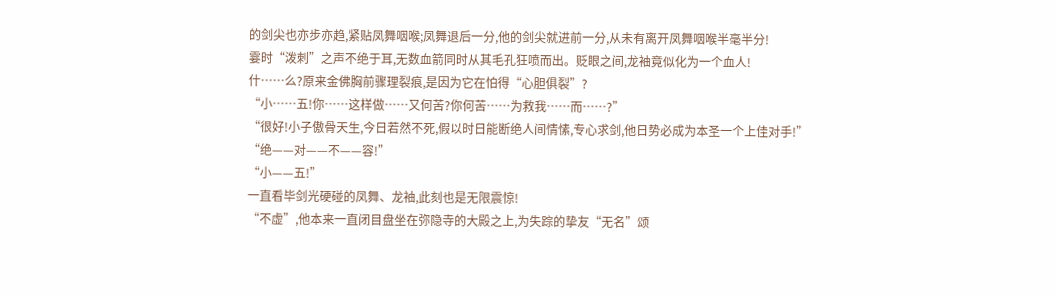的剑尖也亦步亦趋,紧贴凤舞咽喉;凤舞退后一分,他的剑尖就进前一分,从未有离开凤舞咽喉半毫半分!
霎时“泼刺”之声不绝于耳,无数血箭同时从其毛孔狂喷而出。贬眼之间,龙袖竟似化为一个血人!
什……么?原来金佛胸前骤理裂痕,是因为它在怕得“心胆俱裂”?
“小……五!你……这样做……又何苦?你何苦……为救我……而……?”
“很好!小子傲骨天生,今日若然不死,假以时日能断绝人间情愫,专心求剑,他日势必成为本圣一个上佳对手!”
“绝——对——不——容!”
“小——五!”
一直看毕剑光硬碰的凤舞、龙袖,此刻也是无限震惊!
“不虚”,他本来一直闭目盘坐在弥隐寺的大殿之上,为失踪的挚友“无名”颂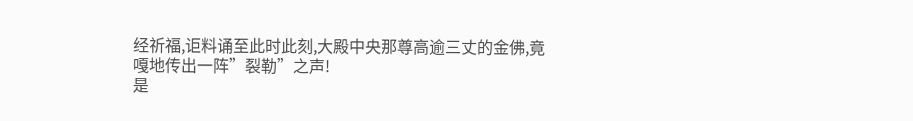经祈福,讵料诵至此时此刻,大殿中央那尊高逾三丈的金佛,竟嘎地传出一阵”裂勒”之声!
是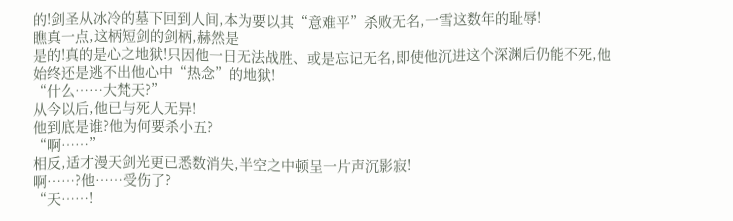的!剑圣从冰冷的墓下回到人间,本为要以其“意难平”杀败无名,一雪这数年的耻辱!
瞧真一点,这柄短剑的剑柄,赫然是
是的!真的是心之地狱!只因他一日无法战胜、或是忘记无名,即使他沉进这个深渊后仍能不死,他始终还是逃不出他心中“热念”的地狱!
“什么……大梵天?”
从今以后,他已与死人无异!
他到底是谁?他为何要杀小五?
“啊……”
相反,适才漫天剑光更已悉数消失,半空之中顿呈一片声沉影寂!
啊……?他……受伤了?
“天……!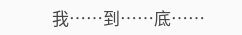我……到……底……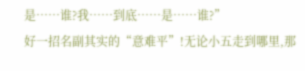是……谁?我……到底……是……谁?”
好一招名副其实的“意难平”!无论小五走到哪里,那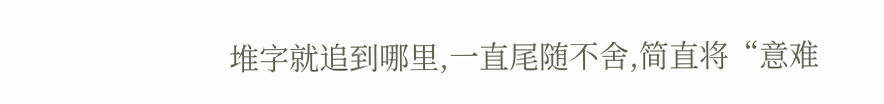堆字就追到哪里,一直尾随不舍,简直将“意难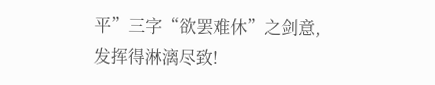平”三字“欲罢难休”之剑意,发挥得淋漓尽致!